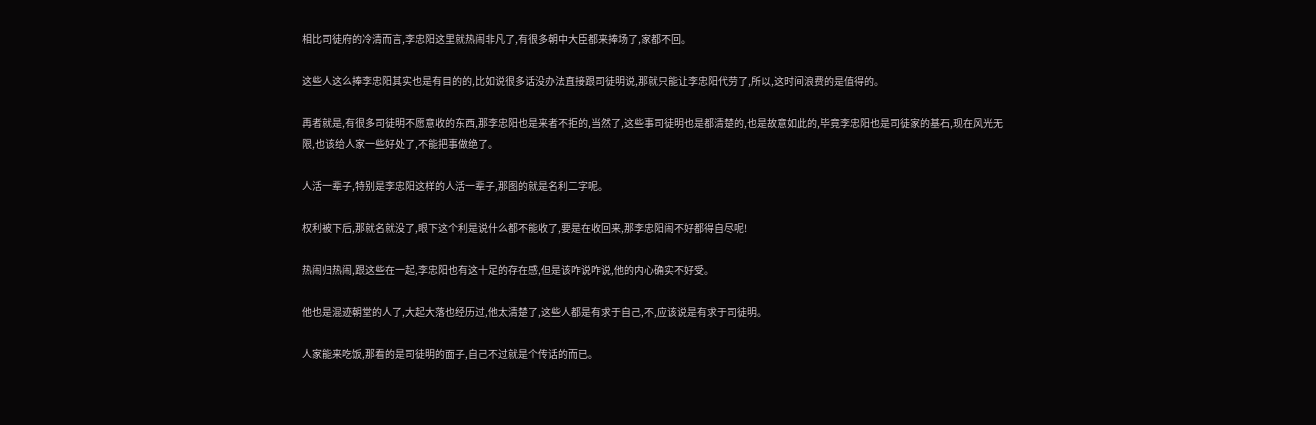相比司徒府的冷清而言,李忠阳这里就热闹非凡了,有很多朝中大臣都来捧场了,家都不回。

这些人这么捧李忠阳其实也是有目的的,比如说很多话没办法直接跟司徒明说,那就只能让李忠阳代劳了,所以,这时间浪费的是值得的。

再者就是,有很多司徒明不愿意收的东西,那李忠阳也是来者不拒的,当然了,这些事司徒明也是都清楚的,也是故意如此的,毕竟李忠阳也是司徒家的基石,现在风光无限,也该给人家一些好处了,不能把事做绝了。

人活一辈子,特别是李忠阳这样的人活一辈子,那图的就是名利二字呢。

权利被下后,那就名就没了,眼下这个利是说什么都不能收了,要是在收回来,那李忠阳闹不好都得自尽呢!

热闹归热闹,跟这些在一起,李忠阳也有这十足的存在感,但是该咋说咋说,他的内心确实不好受。

他也是混迹朝堂的人了,大起大落也经历过,他太清楚了,这些人都是有求于自己,不,应该说是有求于司徒明。

人家能来吃饭,那看的是司徒明的面子,自己不过就是个传话的而已。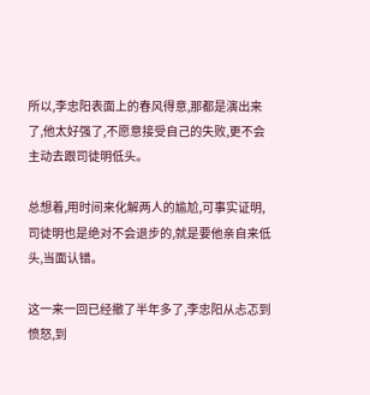所以,李忠阳表面上的春风得意,那都是演出来了,他太好强了,不愿意接受自己的失败,更不会主动去跟司徒明低头。

总想着,用时间来化解两人的尴尬,可事实证明,司徒明也是绝对不会退步的,就是要他亲自来低头,当面认错。

这一来一回已经撤了半年多了,李忠阳从忐忑到愤怒,到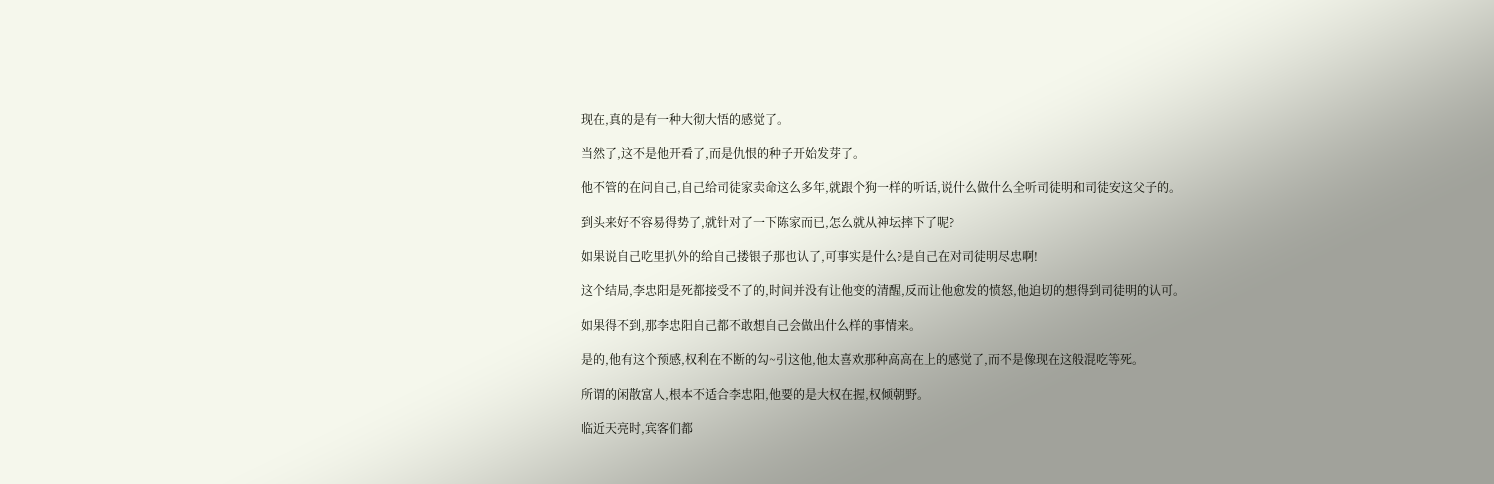现在,真的是有一种大彻大悟的感觉了。

当然了,这不是他开看了,而是仇恨的种子开始发芽了。

他不管的在问自己,自己给司徒家卖命这么多年,就跟个狗一样的听话,说什么做什么全听司徒明和司徒安这父子的。

到头来好不容易得势了,就针对了一下陈家而已,怎么就从神坛摔下了呢?

如果说自己吃里扒外的给自己搂银子那也认了,可事实是什么?是自己在对司徒明尽忠啊!

这个结局,李忠阳是死都接受不了的,时间并没有让他变的清醒,反而让他愈发的愤怒,他迫切的想得到司徒明的认可。

如果得不到,那李忠阳自己都不敢想自己会做出什么样的事情来。

是的,他有这个预感,权利在不断的勾~引这他,他太喜欢那种高高在上的感觉了,而不是像现在这般混吃等死。

所谓的闲散富人,根本不适合李忠阳,他要的是大权在握,权倾朝野。

临近天亮时,宾客们都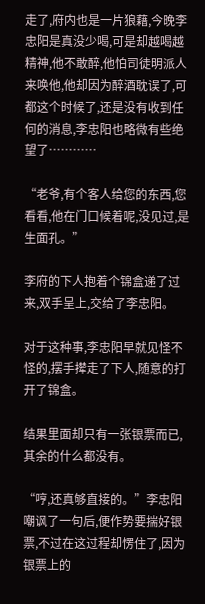走了,府内也是一片狼藉,今晚李忠阳是真没少喝,可是却越喝越精神,他不敢醉,他怕司徒明派人来唤他,他却因为醉酒耽误了,可都这个时候了,还是没有收到任何的消息,李忠阳也略微有些绝望了…………

“老爷,有个客人给您的东西,您看看,他在门口候着呢,没见过,是生面孔。”

李府的下人抱着个锦盒递了过来,双手呈上,交给了李忠阳。

对于这种事,李忠阳早就见怪不怪的,摆手撵走了下人,随意的打开了锦盒。

结果里面却只有一张银票而已,其余的什么都没有。

“哼,还真够直接的。”李忠阳嘲讽了一句后,便作势要揣好银票,不过在这过程却愣住了,因为银票上的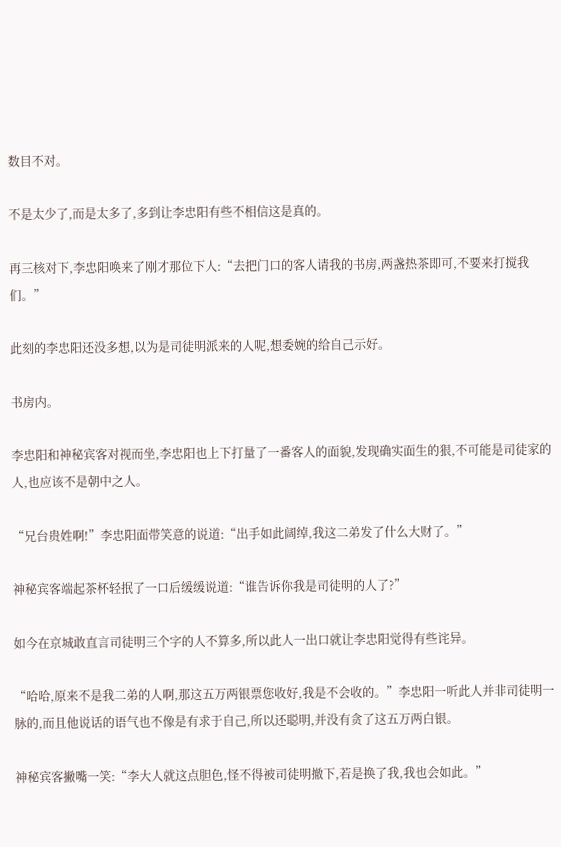数目不对。

不是太少了,而是太多了,多到让李忠阳有些不相信这是真的。

再三核对下,李忠阳唤来了刚才那位下人:“去把门口的客人请我的书房,两盏热茶即可,不要来打搅我们。”

此刻的李忠阳还没多想,以为是司徒明派来的人呢,想委婉的给自己示好。

书房内。

李忠阳和神秘宾客对视而坐,李忠阳也上下打量了一番客人的面貌,发现确实面生的狠,不可能是司徒家的人,也应该不是朝中之人。

“兄台贵姓啊!”李忠阳面带笑意的说道:“出手如此阔绰,我这二弟发了什么大财了。”

神秘宾客端起茶杯轻抿了一口后缓缓说道:“谁告诉你我是司徒明的人了?”

如今在京城敢直言司徒明三个字的人不算多,所以此人一出口就让李忠阳觉得有些诧异。

“哈哈,原来不是我二弟的人啊,那这五万两银票您收好,我是不会收的。”李忠阳一听此人并非司徒明一脉的,而且他说话的语气也不像是有求于自己,所以还聪明,并没有贪了这五万两白银。

神秘宾客撇嘴一笑:“李大人就这点胆色,怪不得被司徒明撤下,若是换了我,我也会如此。”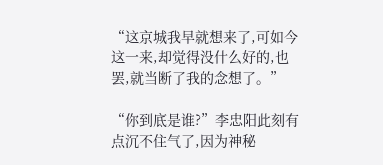“这京城我早就想来了,可如今这一来,却觉得没什么好的,也罢,就当断了我的念想了。”

“你到底是谁?”李忠阳此刻有点沉不住气了,因为神秘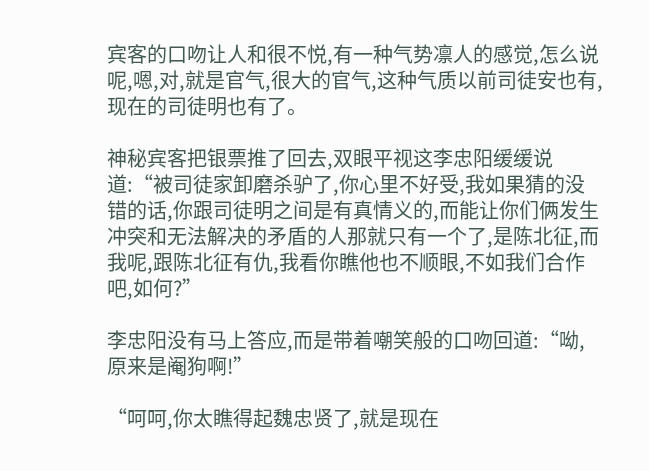宾客的口吻让人和很不悦,有一种气势凛人的感觉,怎么说呢,嗯,对,就是官气,很大的官气,这种气质以前司徒安也有,现在的司徒明也有了。

神秘宾客把银票推了回去,双眼平视这李忠阳缓缓说道:“被司徒家卸磨杀驴了,你心里不好受,我如果猜的没错的话,你跟司徒明之间是有真情义的,而能让你们俩发生冲突和无法解决的矛盾的人那就只有一个了,是陈北征,而我呢,跟陈北征有仇,我看你瞧他也不顺眼,不如我们合作吧,如何?”

李忠阳没有马上答应,而是带着嘲笑般的口吻回道:“呦,原来是阉狗啊!”

“呵呵,你太瞧得起魏忠贤了,就是现在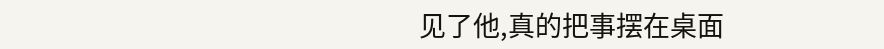见了他,真的把事摆在桌面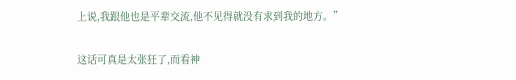上说,我跟他也是平辈交流,他不见得就没有求到我的地方。”

这话可真是太张狂了,而看神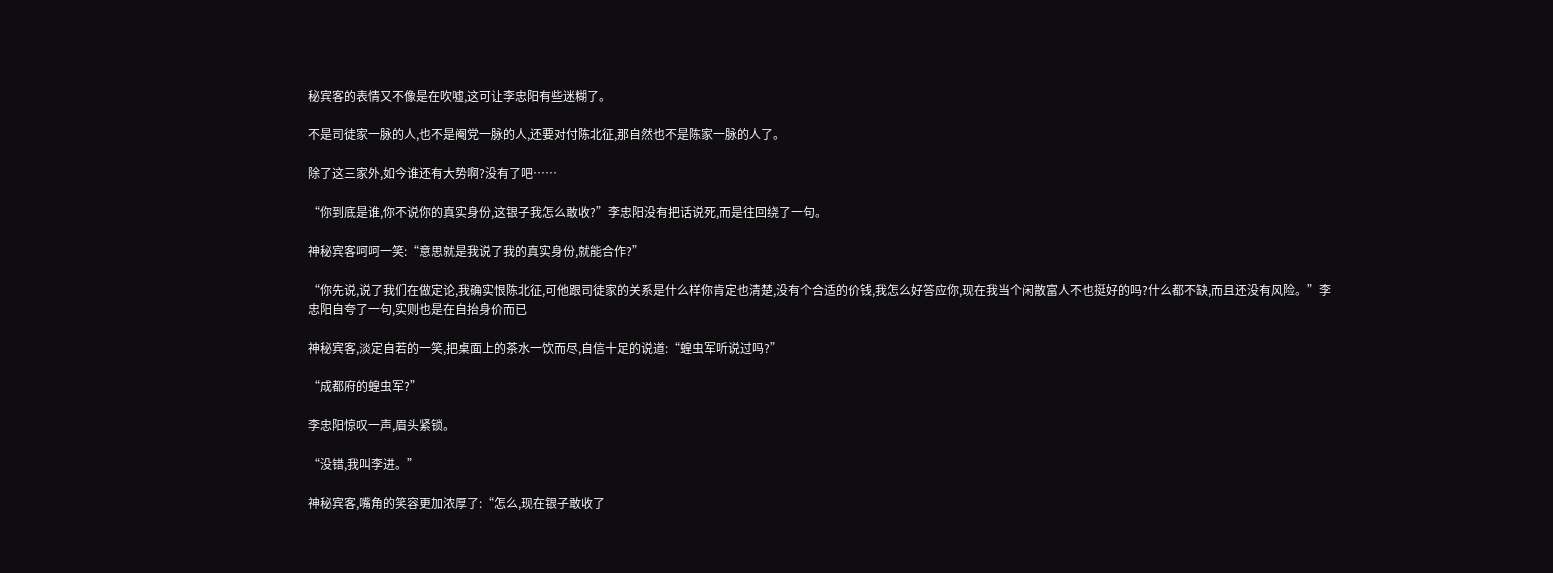秘宾客的表情又不像是在吹嘘,这可让李忠阳有些迷糊了。

不是司徒家一脉的人,也不是阉党一脉的人,还要对付陈北征,那自然也不是陈家一脉的人了。

除了这三家外,如今谁还有大势啊?没有了吧……

“你到底是谁,你不说你的真实身份,这银子我怎么敢收?”李忠阳没有把话说死,而是往回绕了一句。

神秘宾客呵呵一笑:“意思就是我说了我的真实身份,就能合作?”

“你先说,说了我们在做定论,我确实恨陈北征,可他跟司徒家的关系是什么样你肯定也清楚,没有个合适的价钱,我怎么好答应你,现在我当个闲散富人不也挺好的吗?什么都不缺,而且还没有风险。”李忠阳自夸了一句,实则也是在自抬身价而已

神秘宾客,淡定自若的一笑,把桌面上的茶水一饮而尽,自信十足的说道:“蝗虫军听说过吗?”

“成都府的蝗虫军?”

李忠阳惊叹一声,眉头紧锁。

“没错,我叫李进。”

神秘宾客,嘴角的笑容更加浓厚了:“怎么,现在银子敢收了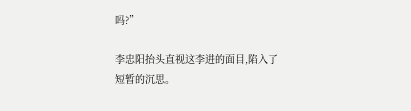吗?”

李忠阳抬头直视这李进的面目,陷入了短暂的沉思。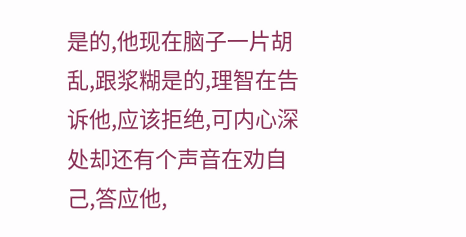是的,他现在脑子一片胡乱,跟浆糊是的,理智在告诉他,应该拒绝,可内心深处却还有个声音在劝自己,答应他,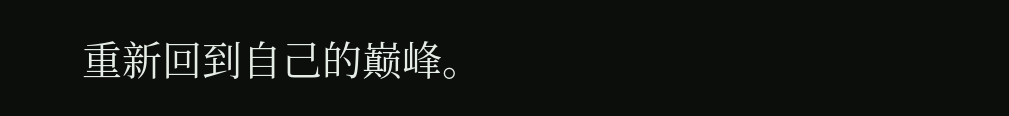重新回到自己的巅峰。